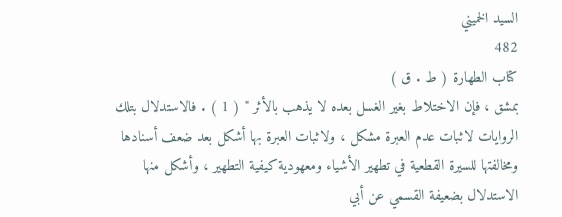السيد الخميني
482
كتاب الطهارة ( ط . ق )
بمشق ، فإن الاختلاط بغير الغسل بعده لا يذهب بالأثر " ( 1 ) . فالاستدلال بتلك الروايات لاثبات عدم العبرة مشكل ، ولاثبات العبرة بها أشكل بعد ضعف أسنادها ومخالفتها للسيرة القطعية في تطهير الأشياء ومعهودية كيفية التطهير ، وأشكل منها الاستدلال بضعيفة القسمي عن أبي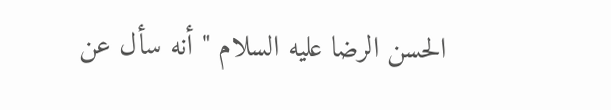الحسن الرضا عليه السلام " أنه سأل عن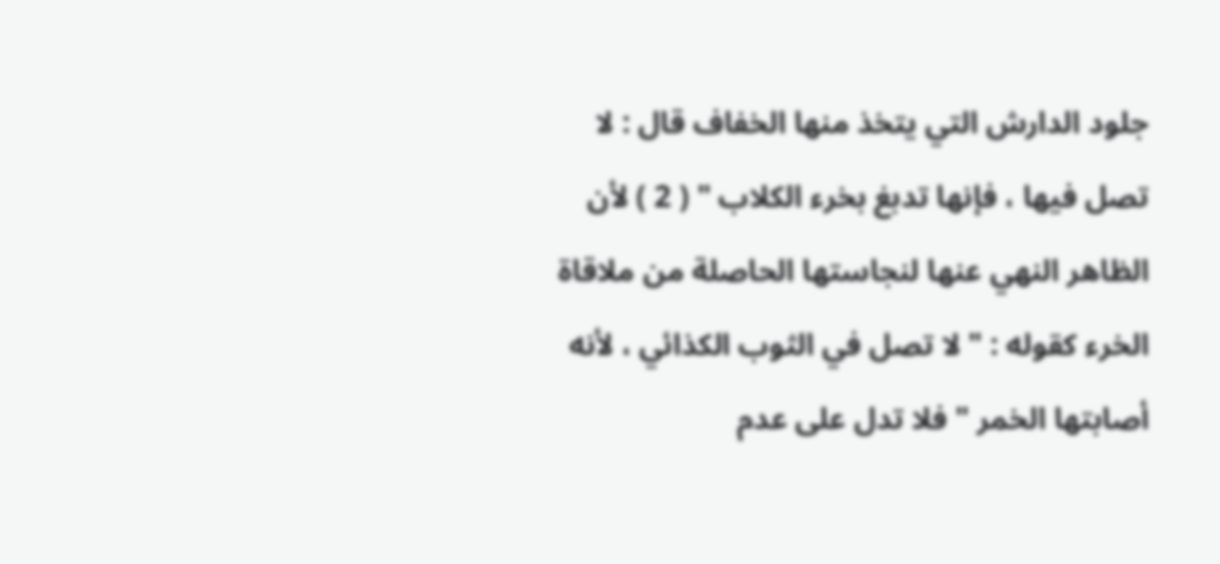جلود الدارش التي يتخذ منها الخفاف قال : لا تصل فيها ، فإنها تدبغ بخرء الكلاب " ( 2 ) لأن الظاهر النهي عنها لنجاستها الحاصلة من ملاقاة الخرء كقوله : " لا تصل في الثوب الكذائي ، لأنه أصابتها الخمر " فلا تدل على عدم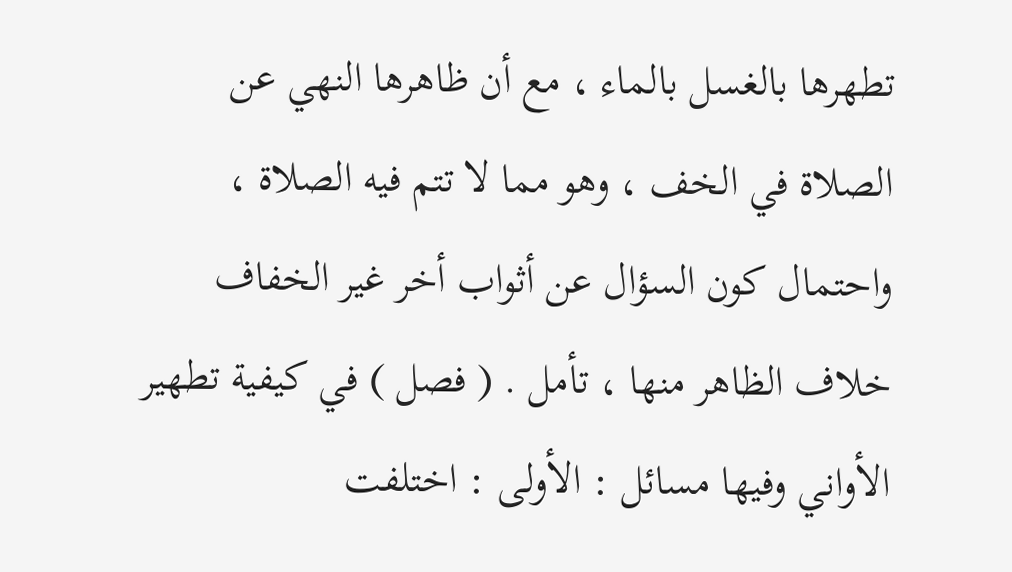تطهرها بالغسل بالماء ، مع أن ظاهرها النهي عن الصلاة في الخف ، وهو مما لا تتم فيه الصلاة ، واحتمال كون السؤال عن أثواب أخر غير الخفاف خلاف الظاهر منها ، تأمل . ( فصل ) في كيفية تطهير الأواني وفيها مسائل : الأولى : اختلفت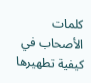كلمات الأصحاب في كيفية تطهيرها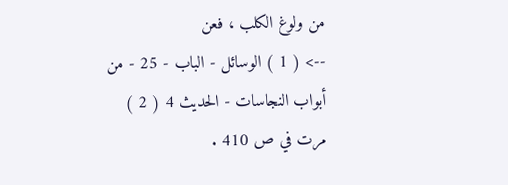من ولوغ الكلب ، فعن
--> ( 1 ) الوسائل - الباب - 25 - من أبواب النجاسات - الحديث 4 ( 2 ) مرت في ص 410 .